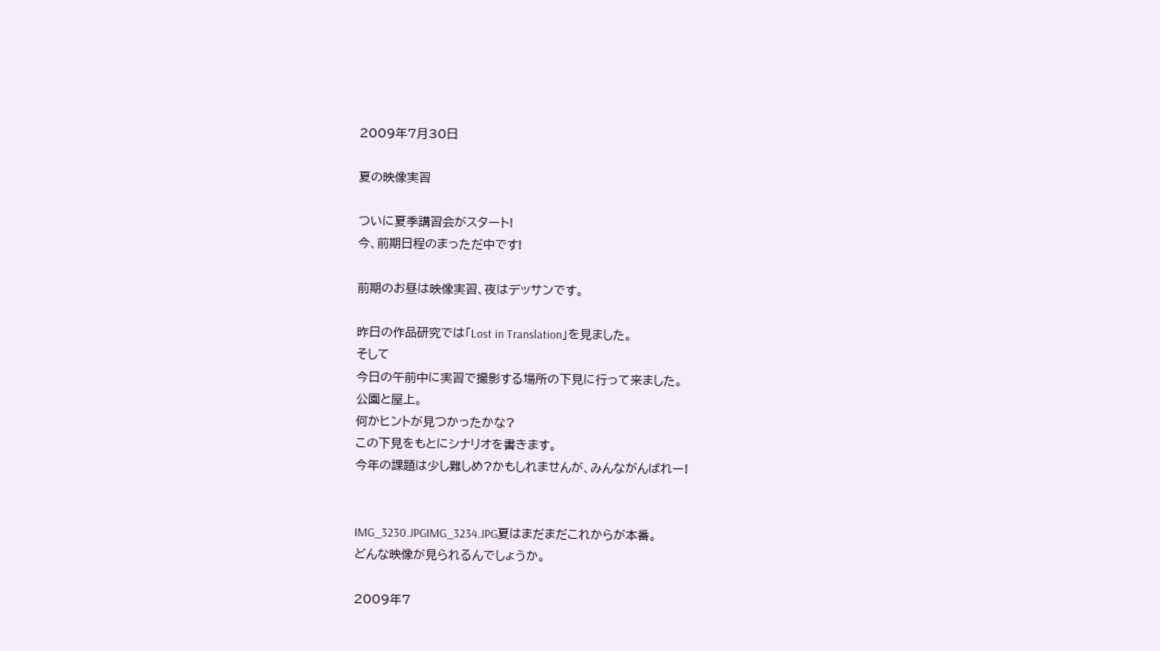2009年7月30日

夏の映像実習

ついに夏季講習会がスタート!
今、前期日程のまっただ中です!

前期のお昼は映像実習、夜はデッサンです。

昨日の作品研究では「Lost in Translation」を見ました。
そして
今日の午前中に実習で撮影する場所の下見に行って来ました。
公園と屋上。
何かヒントが見つかったかな?
この下見をもとにシナリオを書きます。
今年の課題は少し難しめ?かもしれませんが、みんながんばれー!


IMG_3230.JPGIMG_3234.JPG夏はまだまだこれからが本番。
どんな映像が見られるんでしょうか。

2009年7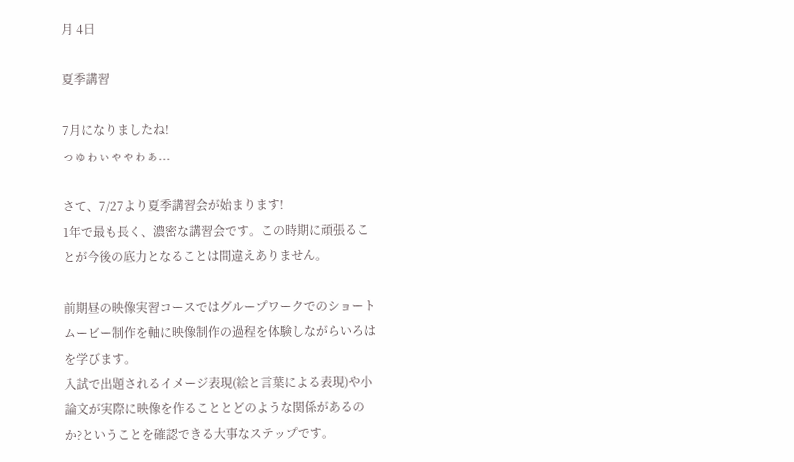月 4日

夏季講習

7月になりましたね!
っゅゎぃゃゃゎぁ...

さて、7/27より夏季講習会が始まります!
1年で最も長く、濃密な講習会です。この時期に頑張ることが今後の底力となることは間違えありません。

前期昼の映像実習コースではグループワークでのショートムービー制作を軸に映像制作の過程を体験しながらいろはを学びます。
入試で出題されるイメージ表現(絵と言葉による表現)や小論文が実際に映像を作ることとどのような関係があるのか?ということを確認できる大事なステップです。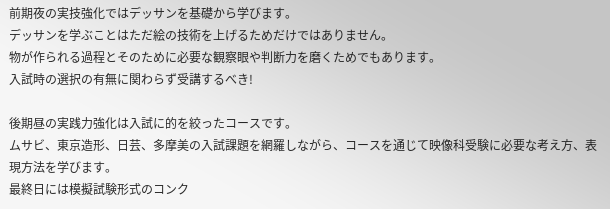前期夜の実技強化ではデッサンを基礎から学びます。
デッサンを学ぶことはただ絵の技術を上げるためだけではありません。
物が作られる過程とそのために必要な観察眼や判断力を磨くためでもあります。
入試時の選択の有無に関わらず受講するべき!

後期昼の実践力強化は入試に的を絞ったコースです。
ムサビ、東京造形、日芸、多摩美の入試課題を網羅しながら、コースを通じて映像科受験に必要な考え方、表現方法を学びます。
最終日には模擬試験形式のコンク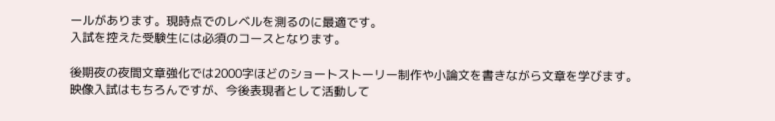ールがあります。現時点でのレベルを測るのに最適です。
入試を控えた受験生には必須のコースとなります。

後期夜の夜間文章強化では2000字ほどのショートストーリー制作や小論文を書きながら文章を学びます。
映像入試はもちろんですが、今後表現者として活動して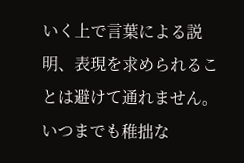いく上で言葉による説明、表現を求められることは避けて通れません。
いつまでも稚拙な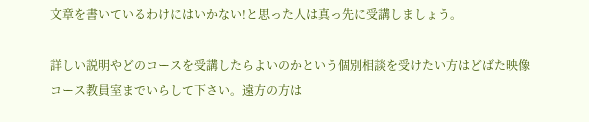文章を書いているわけにはいかない!と思った人は真っ先に受講しましょう。

詳しい説明やどのコースを受講したらよいのかという個別相談を受けたい方はどばた映像コース教員室までいらして下さい。遠方の方は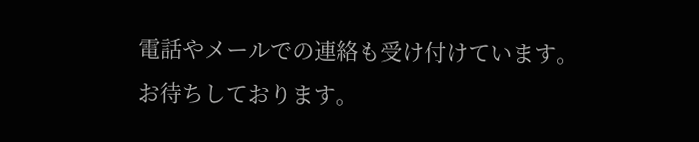電話やメールでの連絡も受け付けています。
お待ちしております。